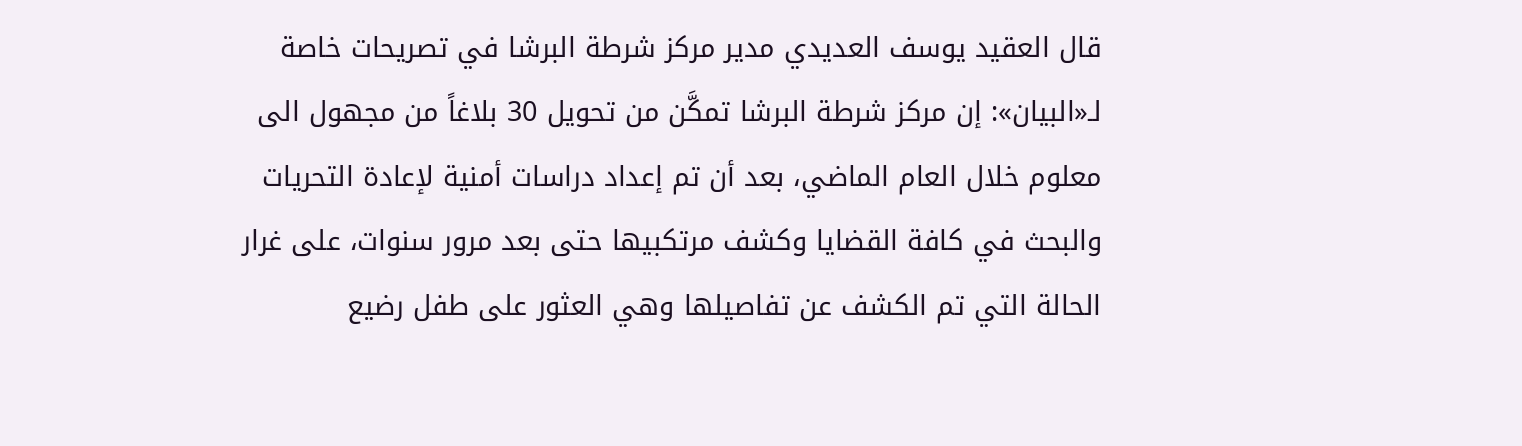قال العقيد يوسف العديدي مدير مركز شرطة البرشا في تصريحات خاصة لـ«البيان»: إن مركز شرطة البرشا تمكَّن من تحويل 30 بلاغاً من مجهول الى معلوم خلال العام الماضي، بعد أن تم إعداد دراسات أمنية لإعادة التحريات والبحث في كافة القضايا وكشف مرتكبيها حتى بعد مرور سنوات، على غرار الحالة التي تم الكشف عن تفاصيلها وهي العثور على طفل رضيع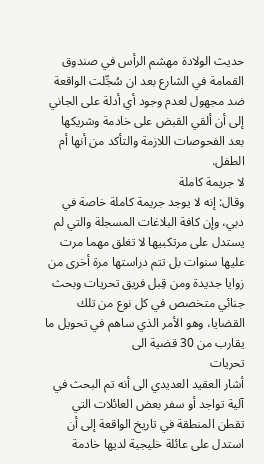حديث الولادة مهشم الرأس في صندوق القمامة في الشارع بعد ان سُجِّلت الواقعة ضد مجهول لعدم وجود أي أدلة على الجاني إلى أن ألقي القبض على خادمة وشريكها بعد الفحوصات اللازمة والتأكد من أنها أم الطفل.
لا جريمة كاملة
وقال: إنه لا يوجد جريمة كاملة خاصة في دبي، وإن كافة البلاغات المسجلة والتي لم يستدل على مرتكبيها لا تغلق مهما مرت عليها سنوات بل تتم دراستها مرة أخرى من زوايا جديدة ومن قِبل فريق تحريات وبحث جنائي متخصص في كل نوع من تلك القضايا، وهو الأمر الذي ساهم في تحويل ما يقارب من 30 قضية الى
تحريات
أشار العقيد العديدي الى أنه تم البحث في آلية تواجد أو سفر بعض العائلات التي تقطن المنطقة في تاريخ الواقعة إلى أن استدل على عائلة خليجية لديها خادمة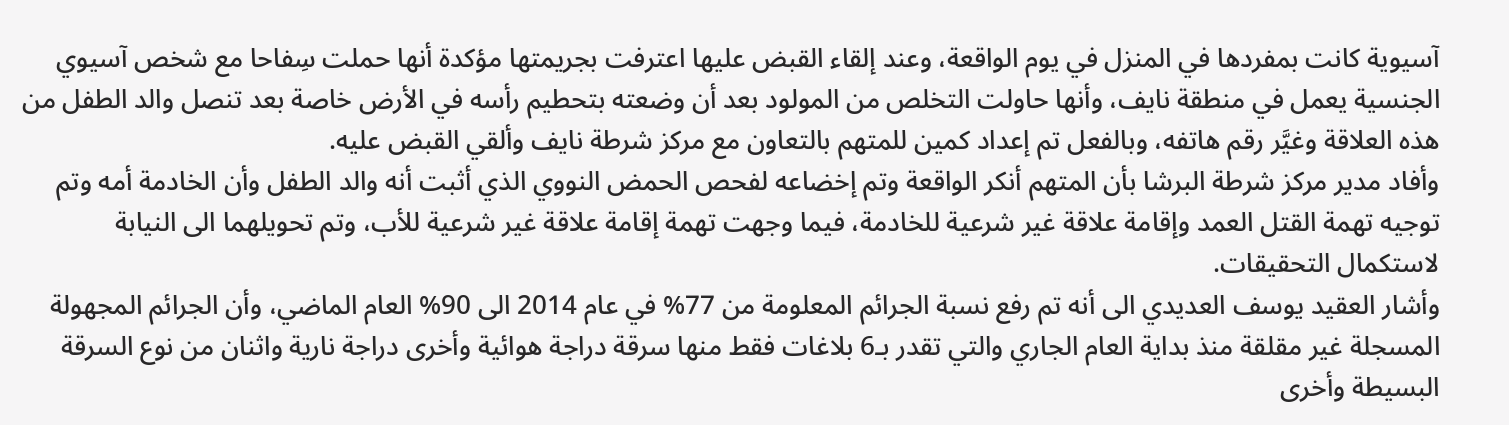آسيوية كانت بمفردها في المنزل في يوم الواقعة، وعند إلقاء القبض عليها اعترفت بجريمتها مؤكدة أنها حملت سِفاحا مع شخص آسيوي الجنسية يعمل في منطقة نايف، وأنها حاولت التخلص من المولود بعد أن وضعته بتحطيم رأسه في الأرض خاصة بعد تنصل والد الطفل من هذه العلاقة وغيَّر رقم هاتفه، وبالفعل تم إعداد كمين للمتهم بالتعاون مع مركز شرطة نايف وألقي القبض عليه.
وأفاد مدير مركز شرطة البرشا بأن المتهم أنكر الواقعة وتم إخضاعه لفحص الحمض النووي الذي أثبت أنه والد الطفل وأن الخادمة أمه وتم توجيه تهمة القتل العمد وإقامة علاقة غير شرعية للخادمة، فيما وجهت تهمة إقامة علاقة غير شرعية للأب، وتم تحويلهما الى النيابة لاستكمال التحقيقات.
وأشار العقيد يوسف العديدي الى أنه تم رفع نسبة الجرائم المعلومة من 77% في عام 2014 الى 90% العام الماضي، وأن الجرائم المجهولة المسجلة غير مقلقة منذ بداية العام الجاري والتي تقدر بـ6 بلاغات فقط منها سرقة دراجة هوائية وأخرى دراجة نارية واثنان من نوع السرقة البسيطة وأخرى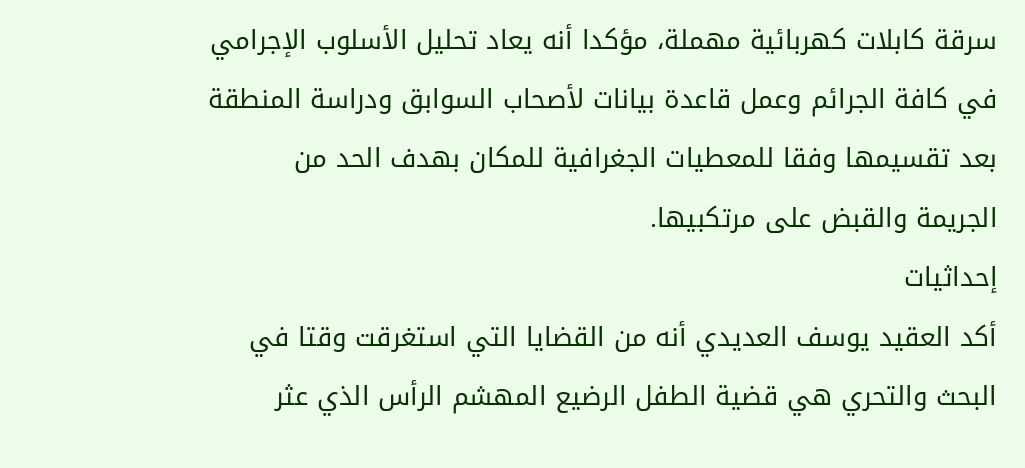سرقة كابلات كهربائية مهملة، مؤكدا أنه يعاد تحليل الأسلوب الإجرامي في كافة الجرائم وعمل قاعدة بيانات لأصحاب السوابق ودراسة المنطقة بعد تقسيمها وفقا للمعطيات الجغرافية للمكان بهدف الحد من الجريمة والقبض على مرتكبيها.
إحداثيات
أكد العقيد يوسف العديدي أنه من القضايا التي استغرقت وقتا في البحث والتحري هي قضية الطفل الرضيع المهشم الرأس الذي عثر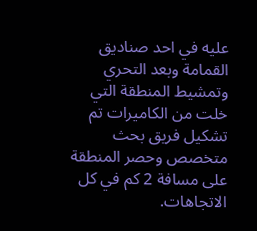عليه في احد صناديق القمامة وبعد التحري وتمشيط المنطقة التي خلت من الكاميرات تم تشكيل فريق بحث متخصص وحصر المنطقة على مسافة 2 كم في كل الاتجاهات.